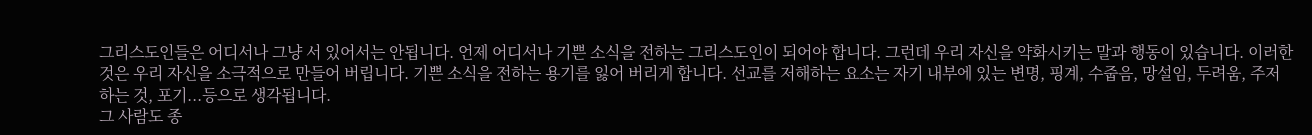그리스도인들은 어디서나 그냥 서 있어서는 안됩니다. 언제 어디서나 기쁜 소식을 전하는 그리스도인이 되어야 합니다. 그런데 우리 자신을 약화시키는 말과 행동이 있습니다. 이러한 것은 우리 자신을 소극적으로 만들어 버립니다. 기쁜 소식을 전하는 용기를 잃어 버리게 합니다. 선교를 저해하는 요소는 자기 내부에 있는 변명, 핑계, 수줍음, 망설임, 두려움, 주저하는 것, 포기...등으로 생각됩니다.
그 사람도 종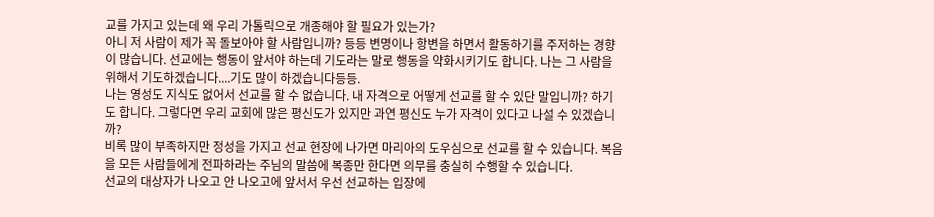교를 가지고 있는데 왜 우리 가톨릭으로 개종해야 할 필요가 있는가?
아니 저 사람이 제가 꼭 돌보아야 할 사람입니까? 등등 변명이나 항변을 하면서 활동하기를 주저하는 경향이 많습니다. 선교에는 행동이 앞서야 하는데 기도라는 말로 행동을 약화시키기도 합니다. 나는 그 사람을 위해서 기도하겠습니다....기도 많이 하겠습니다등등.
나는 영성도 지식도 없어서 선교를 할 수 없습니다. 내 자격으로 어떻게 선교를 할 수 있단 말입니까? 하기도 합니다. 그렇다면 우리 교회에 많은 평신도가 있지만 과연 평신도 누가 자격이 있다고 나설 수 있겠습니까?
비록 많이 부족하지만 정성을 가지고 선교 현장에 나가면 마리아의 도우심으로 선교를 할 수 있습니다. 복음을 모든 사람들에게 전파하라는 주님의 말씀에 복종만 한다면 의무를 충실히 수행할 수 있습니다.
선교의 대상자가 나오고 안 나오고에 앞서서 우선 선교하는 입장에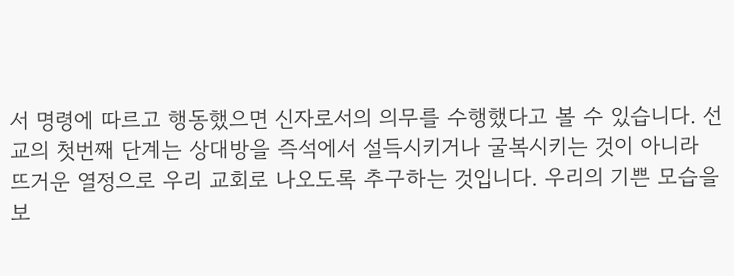서 명령에 따르고 행동했으면 신자로서의 의무를 수행했다고 볼 수 있습니다. 선교의 첫번째 단계는 상대방을 즉석에서 설득시키거나 굴복시키는 것이 아니라 뜨거운 열정으로 우리 교회로 나오도록 추구하는 것입니다. 우리의 기쁜 모습을 보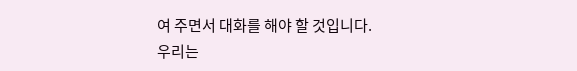여 주면서 대화를 해야 할 것입니다.
우리는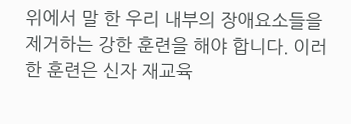위에서 말 한 우리 내부의 장애요소들을 제거하는 강한 훈련을 해야 합니다. 이러한 훈련은 신자 재교육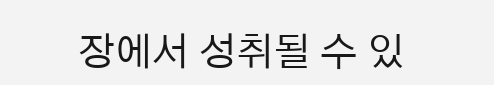장에서 성취될 수 있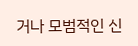거나 모범적인 신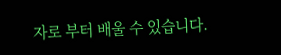자로 부터 배울 수 있습니다.